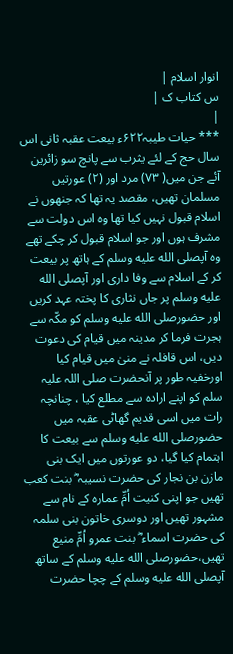انوار اسلام |
س کتاب ک |
|
*** حیات طیبہ۶۲۲ء بیعت عقبہ ثانی اس سال حج کے لئے یثرب سے پانچ سو زائرین آئے جن میں( ۷۳) مرد اور (۲) عورتیں مسلمان تھیں، مقصد یہ تھا کہ جنھوں نے اسلام قبول نہیں کیا تھا وہ اس دولت سے مشرف ہوں اور جو اسلام قبول کر چکے تھے وہ آپصلى الله عليه وسلم کے ہاتھ پر بیعت کر کے اسلام سے وفا داری اور آپصلى الله عليه وسلم پر جاں نثاری کا پختہ عہد کریں اور حضورصلى الله عليه وسلم کو مکّہ سے ہجرت فرما کر مدینہ میں قیام کی دعوت دیں، اس قافلہ نے منیٰ میں قیام کیا اورخفیہ طور پر آنحضرت صلی اللہ علیہ سلم کو اپنے ارادہ سے مطلع کیا ، چنانچہ رات میں اسی قدیم گھاٹی عقبہ میں حضورصلى الله عليه وسلم سے بیعت کا اہتمام کیا گیا، دو عورتوں میں ایک بنی مازن بن نجار کی حضرت نسیبہ ؓ بنت کعب تھیں جو اپنی کنیت اُمِّ عمارہ کے نام سے مشہور تھیں اور دوسری خاتون بنی سلمہ کی حضرت اسماء ؓ بنت عمرو اُمِّ منیع تھیں،حضورصلى الله عليه وسلم کے ساتھ آپصلى الله عليه وسلم کے چچا حضرت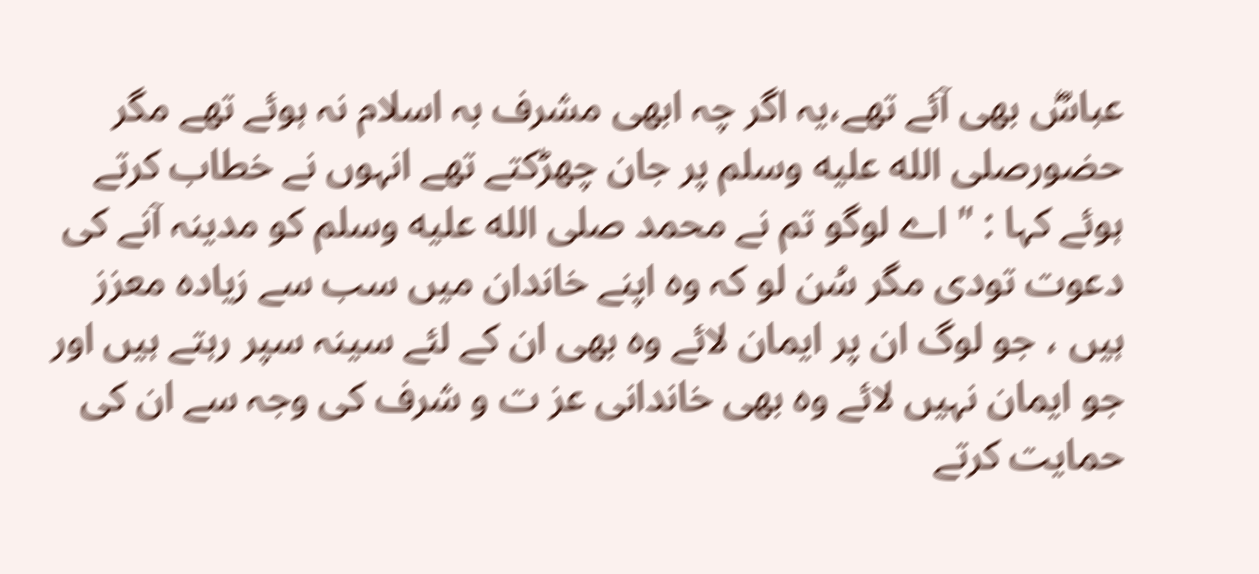عباسؓ بھی آئے تھے،یہ اگر چہ ابھی مشرف بہ اسلام نہ ہوئے تھے مگر حضورصلى الله عليه وسلم پر جان چھڑکتے تھے انہوں نے خطاب کرتے ہوئے کہا : " اے لوگو تم نے محمد صلى الله عليه وسلم کو مدینہ آنے کی دعوت تودی مگر سُن لو کہ وہ اپنے خاندان میں سب سے زیادہ معزز ہیں ، جو لوگ ان پر ایمان لائے وہ بھی ان کے لئے سینہ سپر رہتے ہیں اور جو ایمان نہیں لائے وہ بھی خاندانی عز ت و شرف کی وجہ سے ان کی حمایت کرتے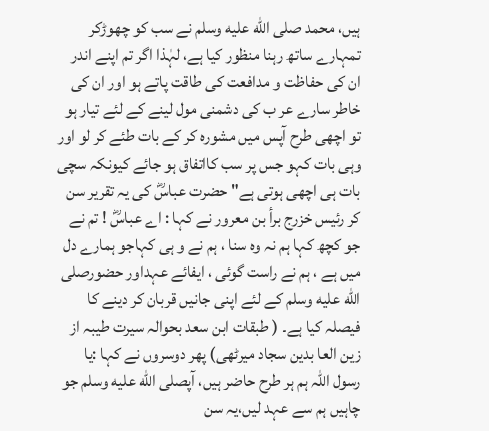ہیں، محمد صلى الله عليه وسلم نے سب کو چھوڑکر تمہارے ساتھ رہنا منظور کیا ہے، لہٰذا اگر تم اپنے اندر ان کی حفاظت و مدافعت کی طاقت پاتے ہو اور ان کی خاطر سارے عر ب کی دشمنی مول لینے کے لئے تیار ہو تو اچھی طرح آپس میں مشورہ کر کے بات طئے کر لو اور وہی بات کہو جس پر سب کااتفاق ہو جائے کیونکہ سچی بات ہی اچھی ہوتی ہے" حضرت عباسؓ کی یہ تقریر سن کر رئیس خزرج برأ بن معرور نے کہا : اے عباسؓ ! تم نے جو کچھ کہا ہم نہ وہ سنا ، ہم نے و ہی کہاجو ہمارے دل میں ہے ، ہم نے راست گوئی ، ایفائے عہداور حضورصلى الله عليه وسلم کے لئے اپنی جانیں قربان کر دینے کا فیصلہ کیا ہے۔ ( طبقات ابن سعد بحوالہ سیرت طیبہ از زین العا بدین سجاد میرٹھی) پھر دوسروں نے کہا :یا رسول اللہ ہم ہر طرح حاضر ہیں، آپصلى الله عليه وسلم جو چاہیں ہم سے عہد لیں،یہ سن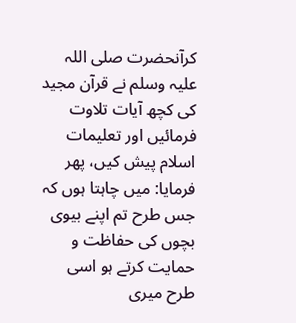کرآنحضرت صلی اللہ علیہ وسلم نے قرآن مجید کی کچھ آیات تلاوت فرمائیں اور تعلیمات اسلام پیش کیں، پھر فرمایا: میں چاہتا ہوں کہ جس طرح تم اپنے بیوی بچوں کی حفاظت و حمایت کرتے ہو اسی طرح میری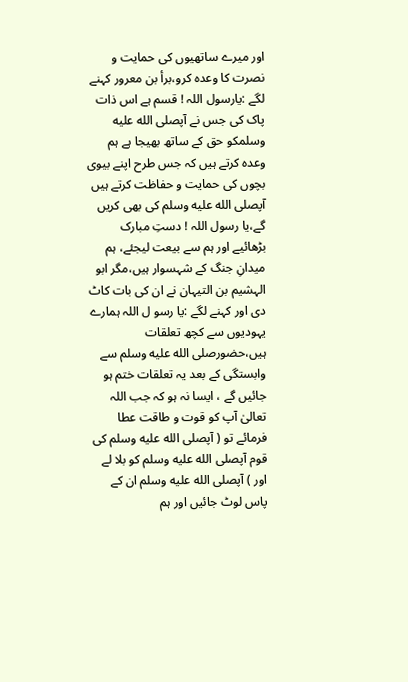اور میرے ساتھیوں کی حمایت و نصرت کا وعدہ کرو،برأ بن معرور کہنے لگے :یارسول اللہ ! قسم ہے اس ذات پاک کی جس نے آپصلى الله عليه وسلمکو حق کے ساتھ بھیجا ہے ہم وعدہ کرتے ہیں کہ جس طرح اپنے بیوی بچوں کی حمایت و حفاظت کرتے ہیں آپصلى الله عليه وسلم کی بھی کریں گے،یا رسول اللہ ! دستِ مبارک بڑھائیے اور ہم سے بیعت لیجئے، ہم میدانِ جنگ کے شہسوار ہیں،مگر ابو الہشیم بن التیہان نے ان کی بات کاٹ دی اور کہنے لگے :یا رسو ل اللہ ہمارے یہودیوں سے کچھ تعلقات ہیں،حضورصلى الله عليه وسلم سے وابستگی کے بعد یہ تعلقات ختم ہو جائیں گے ، ایسا نہ ہو کہ جب اللہ تعالیٰ آپ کو قوت و طاقت عطا فرمائے تو ( آپصلى الله عليه وسلم کی قوم آپصلى الله عليه وسلم کو بلا لے اور ) آپصلى الله عليه وسلم ان کے پاس لوٹ جائیں اور ہم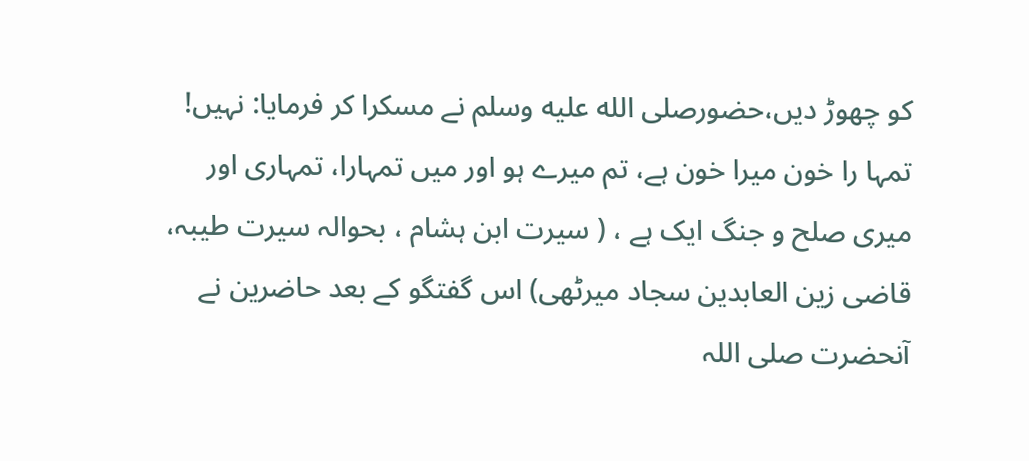کو چھوڑ دیں،حضورصلى الله عليه وسلم نے مسکرا کر فرمایا: نہیں! تمہا را خون میرا خون ہے، تم میرے ہو اور میں تمہارا، تمہاری اور میری صلح و جنگ ایک ہے ، ( سیرت ابن ہشام ، بحوالہ سیرت طیبہ، قاضی زین العابدین سجاد میرٹھی) اس گفتگو کے بعد حاضرین نے آنحضرت صلی اللہ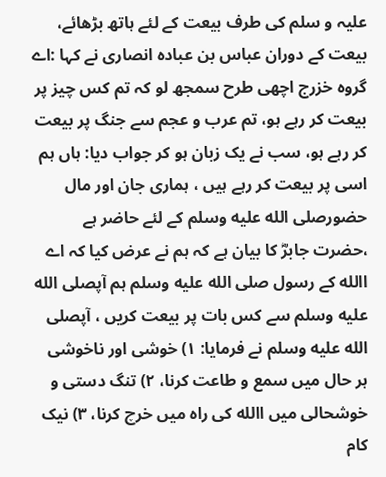علیہ و سلم کی طرف بیعت کے لئے ہاتھ بڑھائے، بیعت کے دوران عباس بن عبادہ انصاری نے کہا :اے گروہ خزرج اچھی طرح سمجھ لو کہ تم کس چیز پر بیعت کر رہے ہو، تم عرب و عجم سے جنگ پر بیعت کر رہے ہو، سب نے یک زبان ہو کر جواب دیا: ہاں ہم اسی پر بیعت کر رہے ہیں ، ہماری جان اور مال حضورصلى الله عليه وسلم کے لئے حاضر ہے ،حضرت جابرؓ کا بیان ہے کہ ہم نے عرض کیا کہ اے االله کے رسول صلى الله عليه وسلم ہم آپصلى الله عليه وسلم سے کس بات پر بیعت کریں ، آپصلى الله عليه وسلم نے فرمایا: ۱) خوشی اور ناخوشی ہر حال میں سمع و طاعت کرنا، ۲) تنگ دستی و خوشحالی میں االله کی راہ میں خرچ کرنا، ۳) نیک کام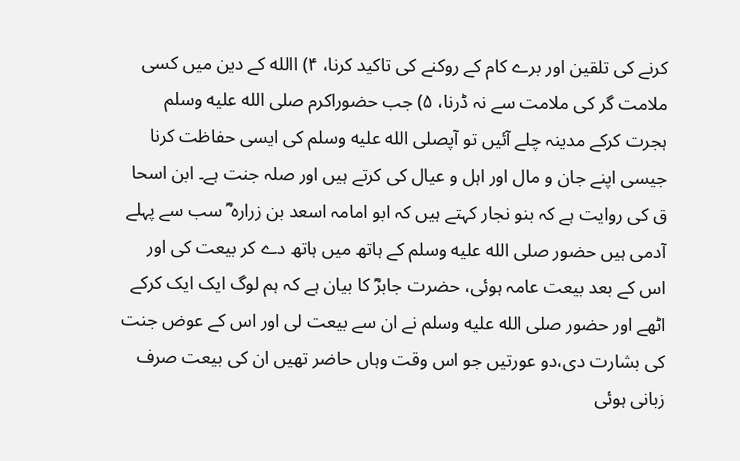کرنے کی تلقین اور برے کام کے روکنے کی تاکید کرنا، ۴) االله کے دین میں کسی ملامت گر کی ملامت سے نہ ڈرنا، ۵) جب حضوراکرم صلى الله عليه وسلم ہجرت کرکے مدینہ چلے آئیں تو آپصلى الله عليه وسلم کی ایسی حفاظت کرنا جیسی اپنے جان و مال اور اہل و عیال کی کرتے ہیں اور صلہ جنت ہے۔ ابن اسحا ق کی روایت ہے کہ بنو نجار کہتے ہیں کہ ابو امامہ اسعد بن زرارہ ؓ سب سے پہلے آدمی ہیں حضور صلى الله عليه وسلم کے ہاتھ میں ہاتھ دے کر بیعت کی اور اس کے بعد بیعت عامہ ہوئی، حضرت جابرؓ کا بیان ہے کہ ہم لوگ ایک ایک کرکے اٹھے اور حضور صلى الله عليه وسلم نے ان سے بیعت لی اور اس کے عوض جنت کی بشارت دی،دو عورتیں جو اس وقت وہاں حاضر تھیں ان کی بیعت صرف زبانی ہوئی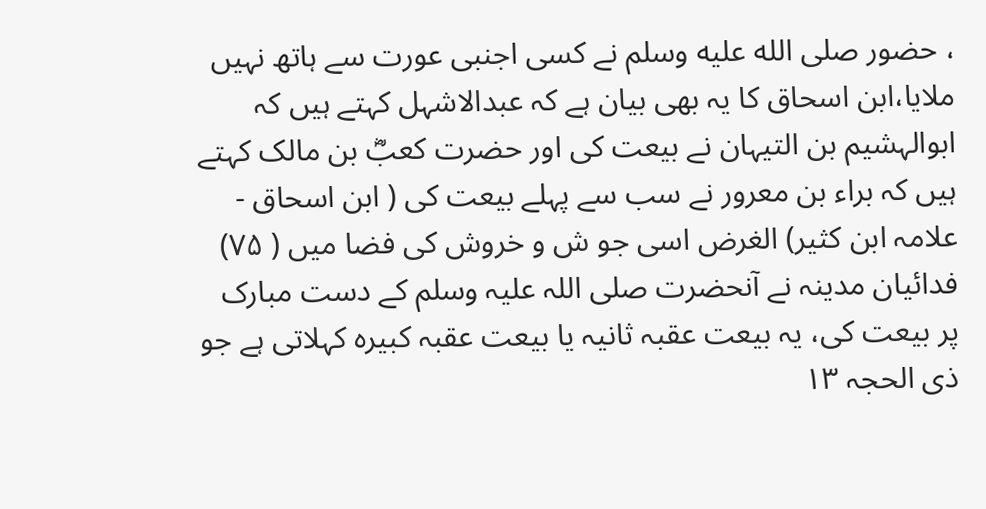، حضور صلى الله عليه وسلم نے کسی اجنبی عورت سے ہاتھ نہیں ملایا،ابن اسحاق کا یہ بھی بیان ہے کہ عبدالاشہل کہتے ہیں کہ ابوالہشیم بن التیہان نے بیعت کی اور حضرت کعبؓ بن مالک کہتے ہیں کہ براء بن معرور نے سب سے پہلے بیعت کی ( ابن اسحاق - علامہ ابن کثیر) الغرض اسی جو ش و خروش کی فضا میں ( ۷۵) فدائیان مدینہ نے آنحضرت صلی اللہ علیہ وسلم کے دست مبارک پر بیعت کی، یہ بیعت عقبہ ثانیہ یا بیعت عقبہ کبیرہ کہلاتی ہے جو ذی الحجہ ۱۳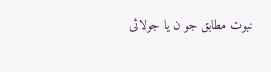نبوت مطابق جو ن یا جولائی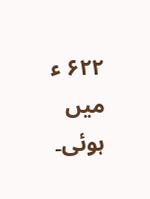۶۲۲ ء میں ہوئی۔